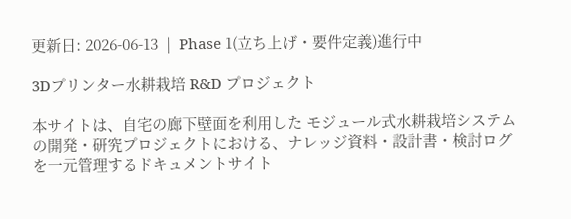更新日: 2026-06-13  |  Phase 1(立ち上げ・要件定義)進行中

3Dプリンター水耕栽培 R&D プロジェクト

本サイトは、自宅の廊下壁面を利用した モジュール式水耕栽培システム の開発・研究プロジェクトにおける、ナレッジ資料・設計書・検討ログを一元管理するドキュメントサイト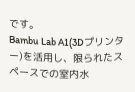です。
Bambu Lab A1(3Dプリンター)を活用し、限られたスペースでの室内水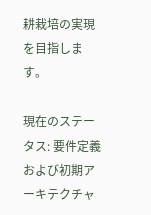耕栽培の実現を目指します。

現在のステータス: 要件定義および初期アーキテクチャ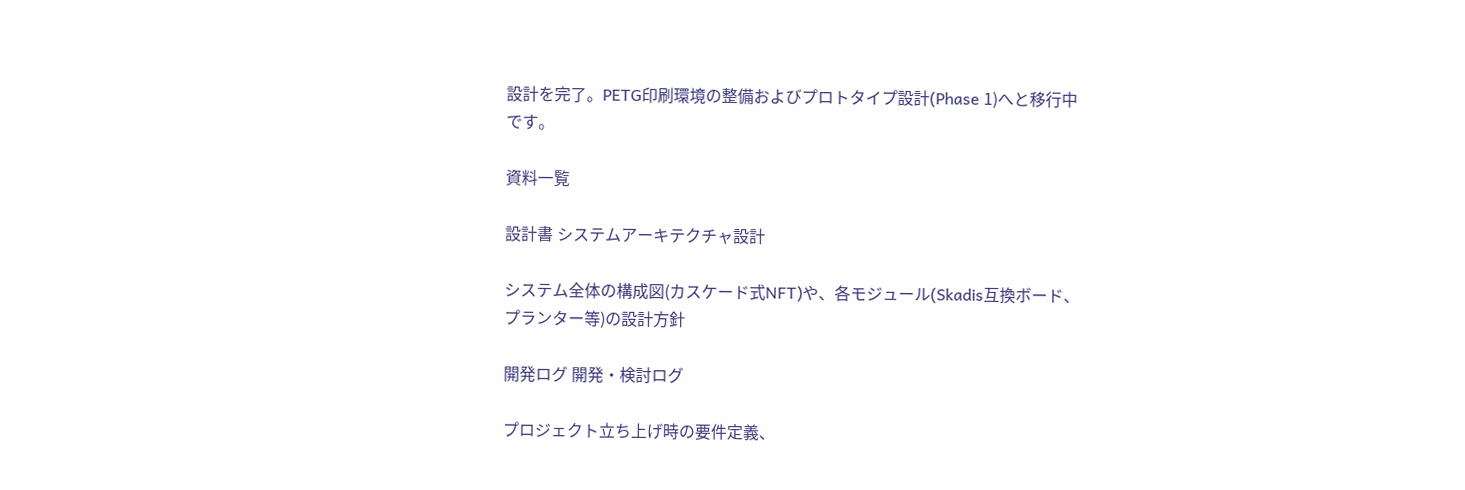設計を完了。PETG印刷環境の整備およびプロトタイプ設計(Phase 1)へと移行中です。

資料一覧

設計書 システムアーキテクチャ設計

システム全体の構成図(カスケード式NFT)や、各モジュール(Skadis互換ボード、プランター等)の設計方針

開発ログ 開発・検討ログ

プロジェクト立ち上げ時の要件定義、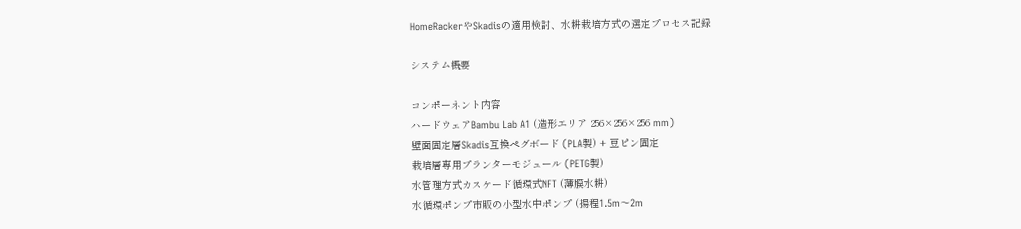HomeRackerやSkadisの適用検討、水耕栽培方式の選定プロセス記録

システム概要

コンポーネント内容
ハードウェアBambu Lab A1 (造形エリア 256×256×256 mm)
壁面固定層Skadis互換ペグボード (PLA製) + 豆ピン固定
栽培層専用プランターモジュール (PETG製)
水管理方式カスケード循環式NFT (薄膜水耕)
水循環ポンプ市販の小型水中ポンプ (揚程1.5m〜2m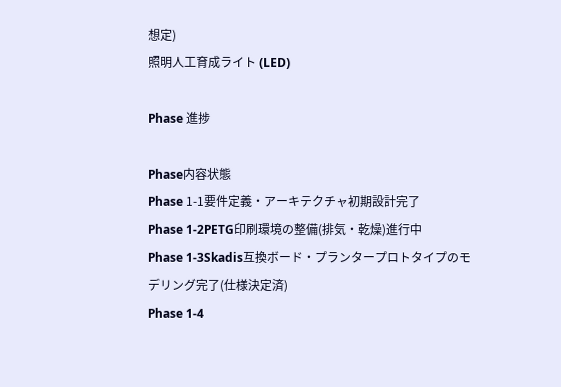想定)
照明人工育成ライト (LED)

Phase 進捗

Phase内容状態
Phase 1-1要件定義・アーキテクチャ初期設計完了
Phase 1-2PETG印刷環境の整備(排気・乾燥)進行中
Phase 1-3Skadis互換ボード・プランタープロトタイプのモデリング完了(仕様決定済)
Phase 1-4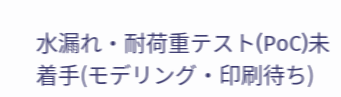水漏れ・耐荷重テスト(PoC)未着手(モデリング・印刷待ち)